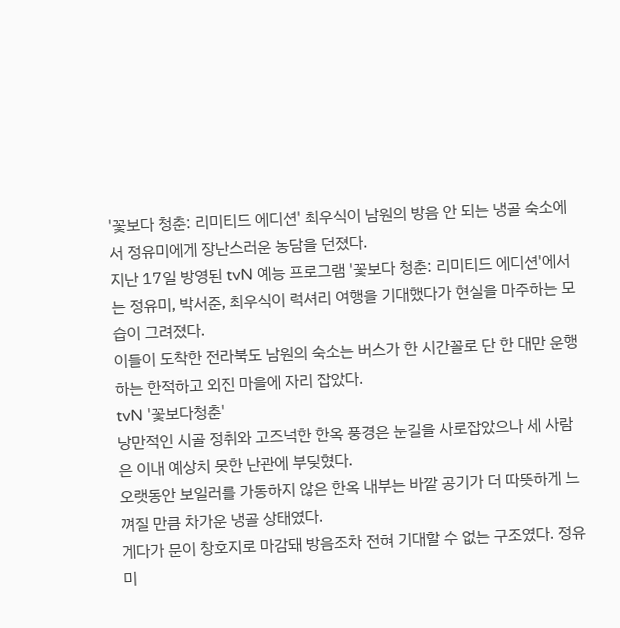'꽃보다 청춘: 리미티드 에디션' 최우식이 남원의 방음 안 되는 냉골 숙소에서 정유미에게 장난스러운 농담을 던졌다.
지난 17일 방영된 tvN 예능 프로그램 '꽃보다 청춘: 리미티드 에디션'에서는 정유미, 박서준, 최우식이 럭셔리 여행을 기대했다가 현실을 마주하는 모습이 그려졌다.
이들이 도착한 전라북도 남원의 숙소는 버스가 한 시간꼴로 단 한 대만 운행하는 한적하고 외진 마을에 자리 잡았다.
tvN '꽃보다청춘'
낭만적인 시골 정취와 고즈넉한 한옥 풍경은 눈길을 사로잡았으나 세 사람은 이내 예상치 못한 난관에 부딪혔다.
오랫동안 보일러를 가동하지 않은 한옥 내부는 바깥 공기가 더 따뜻하게 느껴질 만큼 차가운 냉골 상태였다.
게다가 문이 창호지로 마감돼 방음조차 전혀 기대할 수 없는 구조였다. 정유미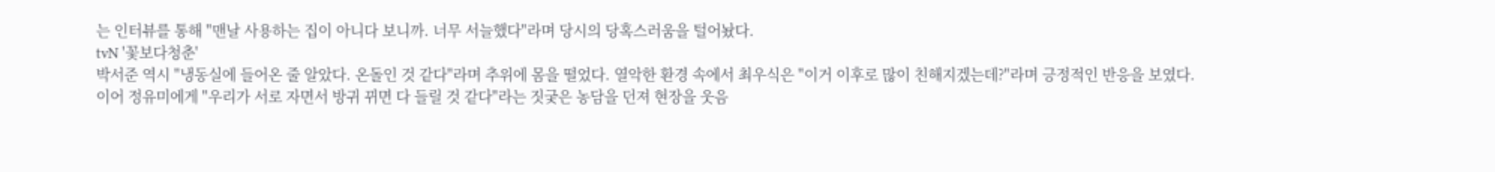는 인터뷰를 통해 "맨날 사용하는 집이 아니다 보니까. 너무 서늘했다"라며 당시의 당혹스러움을 털어놨다.
tvN '꽃보다청춘'
박서준 역시 "냉동실에 들어온 줄 알았다. 온돌인 것 같다"라며 추위에 몸을 떨었다. 열악한 환경 속에서 최우식은 "이거 이후로 많이 친해지겠는데?"라며 긍정적인 반응을 보였다.
이어 정유미에게 "우리가 서로 자면서 방귀 뀌면 다 들릴 것 같다"라는 짓궂은 농담을 던져 현장을 웃음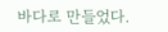바다로 만들었다.